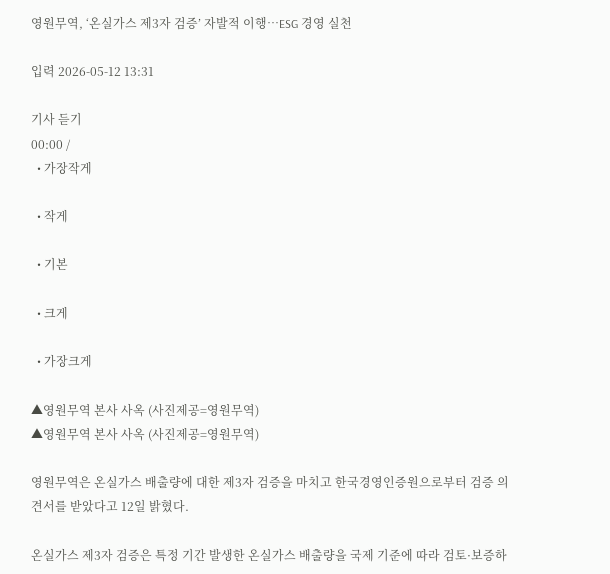영원무역, ‘온실가스 제3자 검증’ 자발적 이행⋯ESG 경영 실천

입력 2026-05-12 13:31

기사 듣기
00:00 /
  • 가장작게

  • 작게

  • 기본

  • 크게

  • 가장크게

▲영원무역 본사 사옥 (사진제공=영원무역)
▲영원무역 본사 사옥 (사진제공=영원무역)

영원무역은 온실가스 배출량에 대한 제3자 검증을 마치고 한국경영인증원으로부터 검증 의견서를 받았다고 12일 밝혔다.

온실가스 제3자 검증은 특정 기간 발생한 온실가스 배출량을 국제 기준에 따라 검토·보증하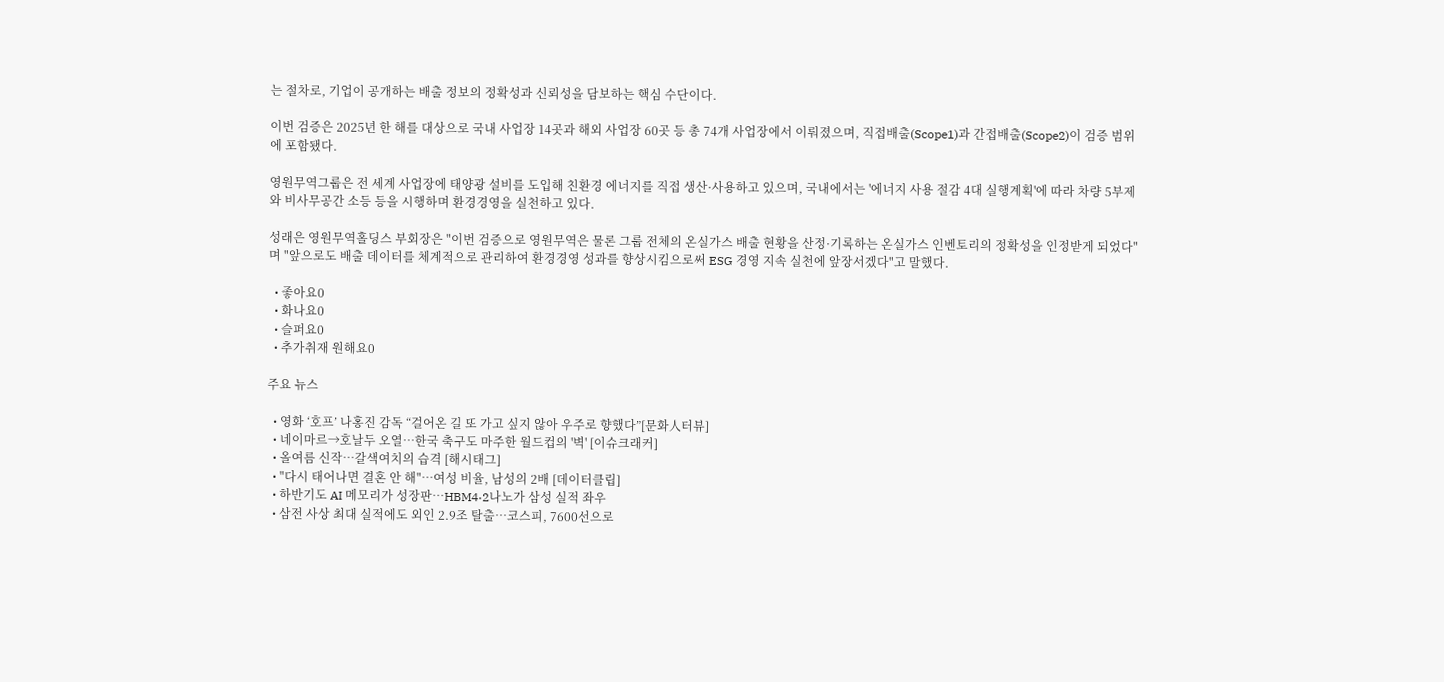는 절차로, 기업이 공개하는 배출 정보의 정확성과 신뢰성을 담보하는 핵심 수단이다.

이번 검증은 2025년 한 해를 대상으로 국내 사업장 14곳과 해외 사업장 60곳 등 총 74개 사업장에서 이뤄졌으며, 직접배출(Scope1)과 간접배출(Scope2)이 검증 범위에 포함됐다.

영원무역그룹은 전 세계 사업장에 태양광 설비를 도입해 친환경 에너지를 직접 생산·사용하고 있으며, 국내에서는 '에너지 사용 절감 4대 실행계획'에 따라 차량 5부제와 비사무공간 소등 등을 시행하며 환경경영을 실천하고 있다.

성래은 영원무역홀딩스 부회장은 "이번 검증으로 영원무역은 물론 그룹 전체의 온실가스 배출 현황을 산정·기록하는 온실가스 인벤토리의 정확성을 인정받게 되었다"며 "앞으로도 배출 데이터를 체계적으로 관리하여 환경경영 성과를 향상시킴으로써 ESG 경영 지속 실천에 앞장서겠다"고 말했다.

  • 좋아요0
  • 화나요0
  • 슬퍼요0
  • 추가취재 원해요0

주요 뉴스

  • 영화 ‘호프’ 나홍진 감독 “걸어온 길 또 가고 싶지 않아 우주로 향했다”[문화人터뷰]
  • 네이마르→호날두 오열⋯한국 축구도 마주한 월드컵의 '벽' [이슈크래커]
  • 올여름 신작…갈색여치의 습격 [해시태그]
  • "다시 태어나면 결혼 안 해"…여성 비율, 남성의 2배 [데이터클립]
  • 하반기도 AI 메모리가 성장판…HBM4·2나노가 삼성 실적 좌우
  • 삼전 사상 최대 실적에도 외인 2.9조 탈출…코스피, 7600선으로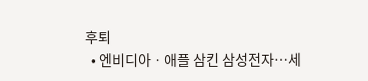후퇴
  • 엔비디아ㆍ애플 삼킨 삼성전자…세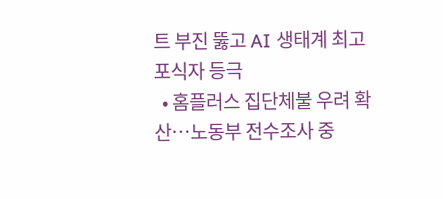트 부진 뚫고 AI 생태계 최고 포식자 등극
  • 홈플러스 집단체불 우려 확산⋯노동부 전수조사 중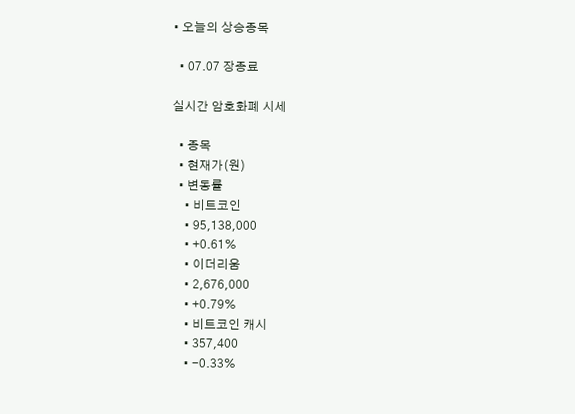• 오늘의 상승종목

  • 07.07 장종료

실시간 암호화폐 시세

  • 종목
  • 현재가(원)
  • 변동률
    • 비트코인
    • 95,138,000
    • +0.61%
    • 이더리움
    • 2,676,000
    • +0.79%
    • 비트코인 캐시
    • 357,400
    • -0.33%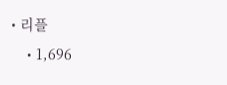• 리플
    • 1,696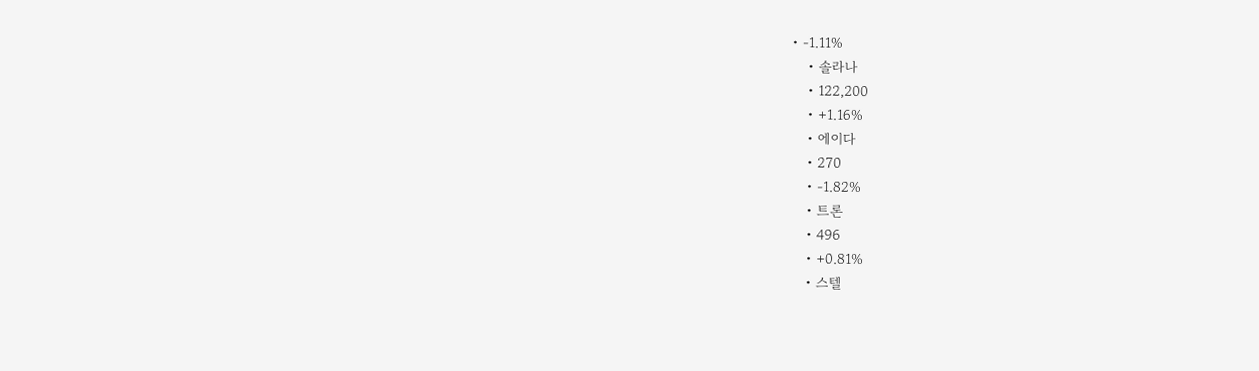• -1.11%
    • 솔라나
    • 122,200
    • +1.16%
    • 에이다
    • 270
    • -1.82%
    • 트론
    • 496
    • +0.81%
    • 스텔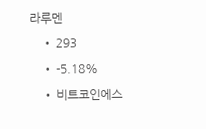라루멘
    • 293
    • -5.18%
    • 비트코인에스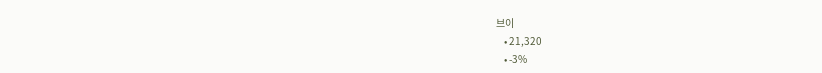브이
    • 21,320
    • -3%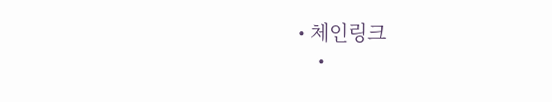• 체인링크
    •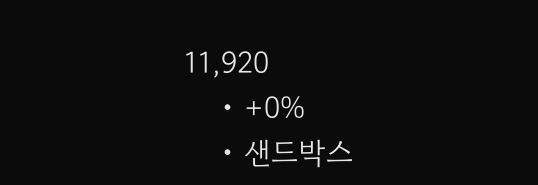11,920
    • +0%
    • 샌드박스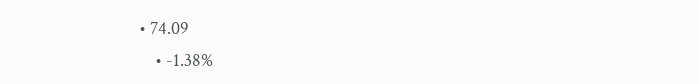• 74.09
    • -1.38%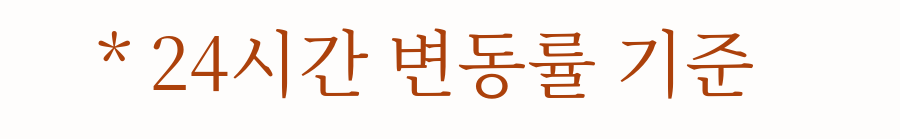* 24시간 변동률 기준